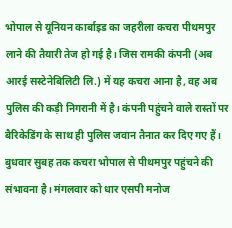भोपाल से यूनियन कार्बाइड का जहरीला कचरा पीथमपुर लाने की तैयारी तेज हो गई है। जिस रामकी कंपनी (अब आरई सस्टेनेबिलिटी लि.) में यह कचरा आना है, वह अब पुलिस की कड़ी निगरानी में है। कंपनी पहुंचने वाले रास्तों पर बैरिकेडिंग के साथ ही पुलिस जवान तैनात कर दिए गए हैं। बुधवार सुबह तक कचरा भोपाल से पीथमपुर पहुंचने की संभावना है। मंगलवार को धार एसपी मनोज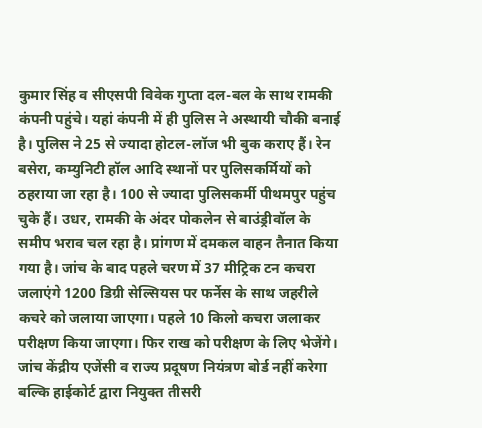कुमार सिंह व सीएसपी विवेक गुप्ता दल-बल के साथ रामकी कंपनी पहुंचे। यहां कंपनी में ही पुलिस ने अस्थायी चौकी बनाई है। पुलिस ने 25 से ज्यादा होटल-लॉज भी बुक कराए हैं। रेन बसेरा, कम्युनिटी हॉल आदि स्थानों पर पुलिसकर्मियों को ठहराया जा रहा है। 100 से ज्यादा पुलिसकर्मी पीथमपुर पहुंच चुके हैं। उधर, रामकी के अंदर पोकलेन से बाउंड्रीवॉल के समीप भराव चल रहा है। प्रांगण में दमकल वाहन तैनात किया गया है। जांच के बाद पहले चरण में 37 मीट्रिक टन कचरा जलाएंगे 1200 डिग्री सेल्सियस पर फर्नेस के साथ जहरीले कचरे को जलाया जाएगा। पहले 10 किलो कचरा जलाकर परीक्षण किया जाएगा। फिर राख को परीक्षण के लिए भेजेंगे। जांच केंद्रीय एजेंसी व राज्य प्रदूषण नियंत्रण बोर्ड नहीं करेगा बल्कि हाईकोर्ट द्वारा नियुक्त तीसरी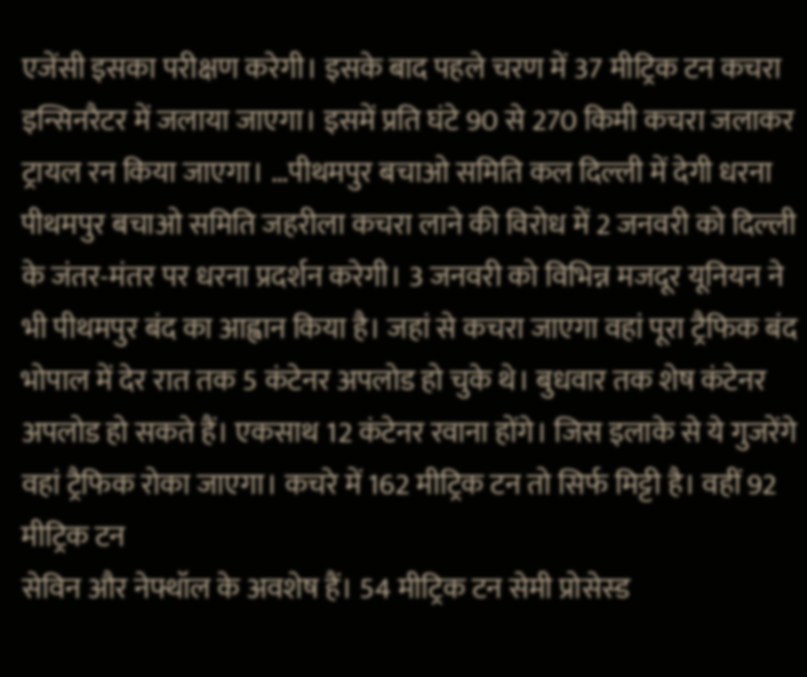एजेंसी इसका परीक्षण करेगी। इसके बाद पहले चरण में 37 मीट्रिक टन कचरा इन्सिनरैटर में जलाया जाएगा। इसमें प्रति घंटे 90 से 270 किमी कचरा जलाकर ट्रायल रन किया जाएगा। …पीथमपुर बचाओ समिति कल दिल्ली में देगी धरना पीथमपुर बचाओ समिति जहरीला कचरा लाने की विरोध में 2 जनवरी को दिल्ली के जंतर-मंतर पर धरना प्रदर्शन करेगी। 3 जनवरी को विभिन्न मजदूर यूनियन ने भी पीथमपुर बंद का आह्वान किया है। जहां से कचरा जाएगा वहां पूरा ट्रैफिक बंद भोपाल में देर रात तक 5 कंटेनर अपलोड हो चुके थे। बुधवार तक शेष कंटेनर अपलोड हो सकते हैं। एकसाथ 12 कंटेनर रवाना होंगे। जिस इलाके से ये गुजरेंगे वहां ट्रैफिक रोका जाएगा। कचरे में 162 मीट्रिक टन तो सिर्फ मिट्टी है। वहीं 92 मीट्रिक टन
सेविन और नेफ्थॉल के अवशेष हैं। 54 मीट्रिक टन सेमी प्रोसेस्ड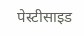पेस्टीसाइड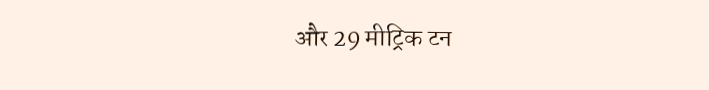और 29 मीट्रिक टन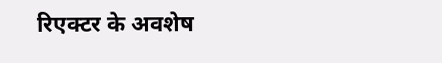रिएक्टर के अवशेष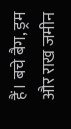हैं। बचे बैग, ड्रम और राख जमीन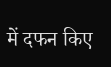में दफन किए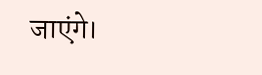जाएंगे।